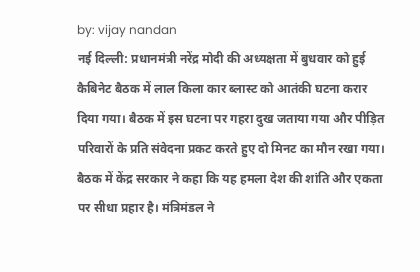by: vijay nandan
नई दिल्ली: प्रधानमंत्री नरेंद्र मोदी की अध्यक्षता में बुधवार को हुई कैबिनेट बैठक में लाल किला कार ब्लास्ट को आतंकी घटना करार दिया गया। बैठक में इस घटना पर गहरा दुख जताया गया और पीड़ित परिवारों के प्रति संवेदना प्रकट करते हुए दो मिनट का मौन रखा गया। बैठक में केंद्र सरकार ने कहा कि यह हमला देश की शांति और एकता पर सीधा प्रहार है। मंत्रिमंडल ने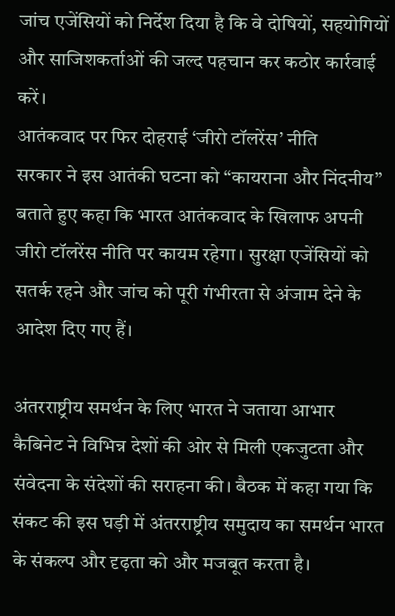जांच एजेंसियों को निर्देश दिया है कि वे दोषियों, सहयोगियों और साजिशकर्ताओं की जल्द पहचान कर कठोर कार्रवाई करें।
आतंकवाद पर फिर दोहराई ‘जीरो टॉलरेंस’ नीति
सरकार ने इस आतंकी घटना को “कायराना और निंदनीय” बताते हुए कहा कि भारत आतंकवाद के खिलाफ अपनी जीरो टॉलरेंस नीति पर कायम रहेगा। सुरक्षा एजेंसियों को सतर्क रहने और जांच को पूरी गंभीरता से अंजाम देने के आदेश दिए गए हैं।

अंतरराष्ट्रीय समर्थन के लिए भारत ने जताया आभार
कैबिनेट ने विभिन्न देशों की ओर से मिली एकजुटता और संवेदना के संदेशों की सराहना की। बैठक में कहा गया कि संकट की इस घड़ी में अंतरराष्ट्रीय समुदाय का समर्थन भारत के संकल्प और दृढ़ता को और मजबूत करता है।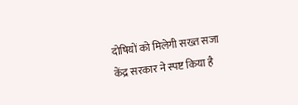दोषियों को मिलेगी सख्त सजा
केंद्र सरकार ने स्पष्ट किया है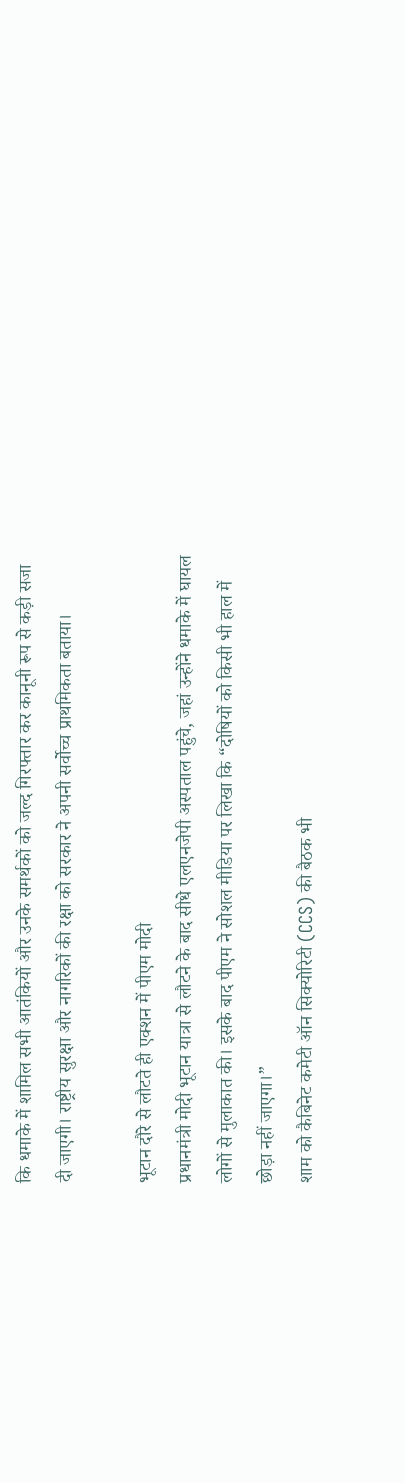कि धमाके में शामिल सभी आतंकियों और उनके समर्थकों को जल्द गिरफ्तार कर कानूनी रूप से कड़ी सजा दी जाएगी। राष्ट्रीय सुरक्षा और नागरिकों की रक्षा को सरकार ने अपनी सर्वोच्च प्राथमिकता बताया।

भूटान दौरे से लौटते ही एक्शन में पीएम मोदी
प्रधानमंत्री मोदी भूटान यात्रा से लौटने के बाद सीधे एलएनजेपी अस्पताल पहुंचे, जहां उन्होंने धमाके में घायल लोगों से मुलाकात की। इसके बाद पीएम ने सोशल मीडिया पर लिखा कि “दोषियों को किसी भी हाल में छोड़ा नहीं जाएगा।”
शाम को कैबिनेट कमेटी ऑन सिक्योरिटी (CCS) की बैठक भी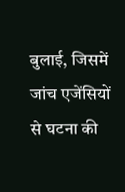बुलाई, जिसमें जांच एजेंसियों से घटना की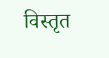विस्तृत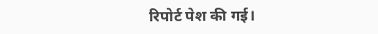रिपोर्ट पेश की गई।